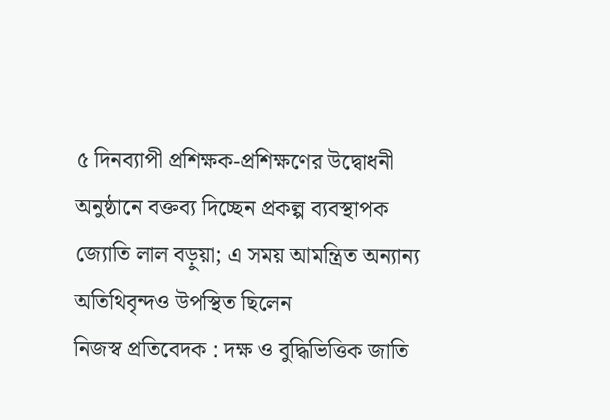৫ দিনব্যাপী প্রশিক্ষক-প্রশিক্ষণের উদ্বোধনী অনুষ্ঠানে বক্তব্য দিচ্ছেন প্রকল্প ব্যবস্থাপক জ্যোতি লাল বড়ুয়া; এ সময় আমন্ত্রিত অন্যান্য অতিথিবৃন্দও উপস্থিত ছিলেন
নিজস্ব প্রতিবেদক : দক্ষ ও বুদ্ধিভিত্তিক জাতি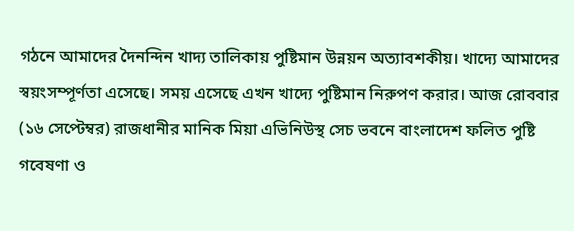গঠনে আমাদের দৈনন্দিন খাদ্য তালিকায় পুষ্টিমান উন্নয়ন অত্যাবশকীয়। খাদ্যে আমাদের স্বয়ংসম্পূর্ণতা এসেছে। সময় এসেছে এখন খাদ্যে পুষ্টিমান নিরুপণ করার। আজ রোববার (১৬ সেপ্টেম্বর) রাজধানীর মানিক মিয়া এভিনিউস্থ সেচ ভবনে বাংলাদেশ ফলিত পুষ্টি গবেষণা ও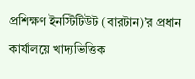প্রশিক্ষণ ইনস্টিটিউট (বারটান)’র প্রধান কার্যালয়ে খাদ্যভিত্তিক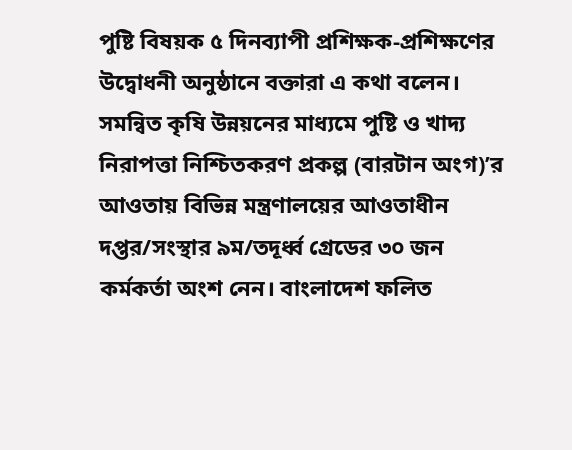পুষ্টি বিষয়ক ৫ দিনব্যাপী প্রশিক্ষক-প্রশিক্ষণের উদ্বোধনী অনুষ্ঠানে বক্তারা এ কথা বলেন।
সমন্বিত কৃষি উন্নয়নের মাধ্যমে পুষ্টি ও খাদ্য নিরাপত্তা নিশ্চিতকরণ প্রকল্প (বারটান অংগ)’র আওতায় বিভিন্ন মন্ত্রণালয়ের আওতাধীন দপ্তর/সংস্থার ৯ম/তদূর্ধ্ব গ্রেডের ৩০ জন কর্মকর্তা অংশ নেন। বাংলাদেশ ফলিত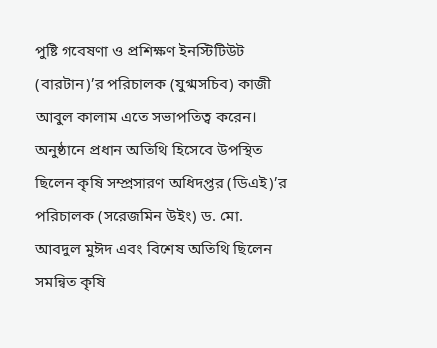পুষ্টি গবেষণা ও প্রশিক্ষণ ইনস্টিটিউট (বারটান)’র পরিচালক (যুগ্মসচিব) কাজী আবুল কালাম এতে সভাপতিত্ব করেন।
অনুষ্ঠানে প্রধান অতিথি হিসেবে উপস্থিত ছিলেন কৃষি সম্প্রসারণ অধিদপ্তর (ডিএই)’র পরিচালক (সরেজমিন উইং) ড. মো. আবদুল মুঈদ এবং বিশেষ অতিথি ছিলেন সমন্বিত কৃষি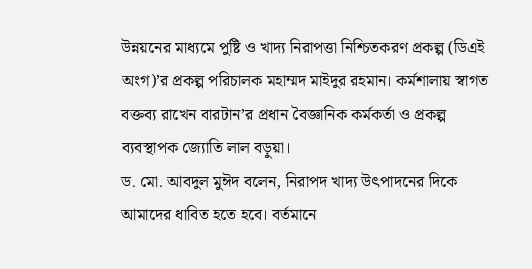উন্নয়নের মাধ্যমে পুষ্টি ও খাদ্য নিরাপত্তা নিশ্চিতকরণ প্রকল্প (ডিএই অংগ)’র প্রকল্প পরিচালক মহাম্মদ মাইদুর রহমান। কর্মশালায় স্বাগত বক্তব্য রাখেন বারটান’র প্রধান বৈজ্ঞানিক কর্মকর্তা ও প্রকল্প ব্যবস্থাপক জ্যোতি লাল বড়ুয়া।
ড. মো. আবদুল মুঈদ বলেন, নিরাপদ খাদ্য উৎপাদনের দিকে আমাদের ধাবিত হতে হবে। বর্তমানে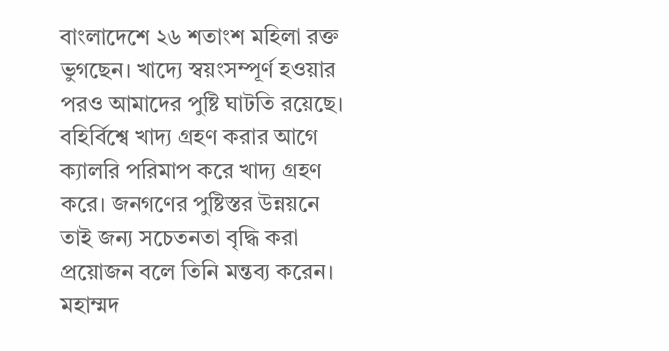বাংলাদেশে ২৬ শতাংশ মহিলা রক্ত ভুগছেন। খাদ্যে স্বয়ংসম্পূর্ণ হওয়ার পরও আমাদের পুষ্টি ঘাটতি রয়েছে। বহির্বিশ্বে খাদ্য গ্রহণ করার আগে ক্যালরি পরিমাপ করে খাদ্য গ্রহণ করে। জনগণের পুষ্টিস্তর উন্নয়নে তাই জন্য সচেতনতা বৃদ্ধি করা প্রয়োজন বলে তিনি মন্তব্য করেন।
মহাম্মদ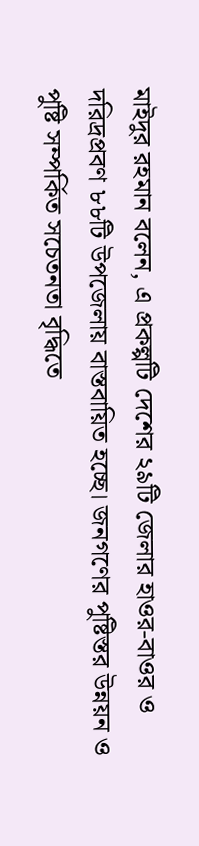মাইদুর রহমান বলেন, এ প্রকল্পটি দেশের ২৯টি জেলার হাওর-বাওর ও দরিদ্রপ্রবণ ৮৮টি উপজেলায় বাস্তবায়িত হচ্ছে। জনগণের পুষ্টিস্তর উন্নয়ন ও পুষ্টি সম্পর্কিত সচেতনতা বৃদ্ধিতে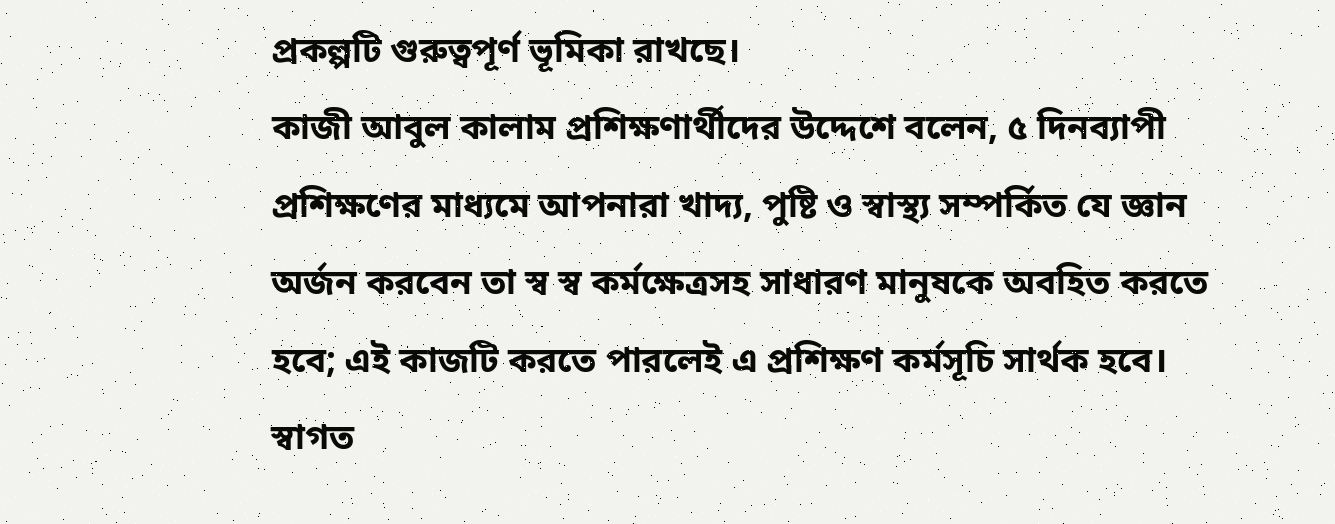প্রকল্পটি গুরুত্বপূর্ণ ভূমিকা রাখছে।
কাজী আবুল কালাম প্রশিক্ষণার্থীদের উদ্দেশে বলেন, ৫ দিনব্যাপী প্রশিক্ষণের মাধ্যমে আপনারা খাদ্য, পুষ্টি ও স্বাস্থ্য সম্পর্কিত যে জ্ঞান অর্জন করবেন তা স্ব স্ব কর্মক্ষেত্রসহ সাধারণ মানুষকে অবহিত করতে হবে; এই কাজটি করতে পারলেই এ প্রশিক্ষণ কর্মসূচি সার্থক হবে।
স্বাগত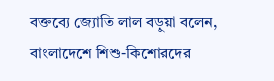বক্তব্যে জ্যোতি লাল বড়ুয়া বলেন, বাংলাদেশে শিশু-কিশোরদের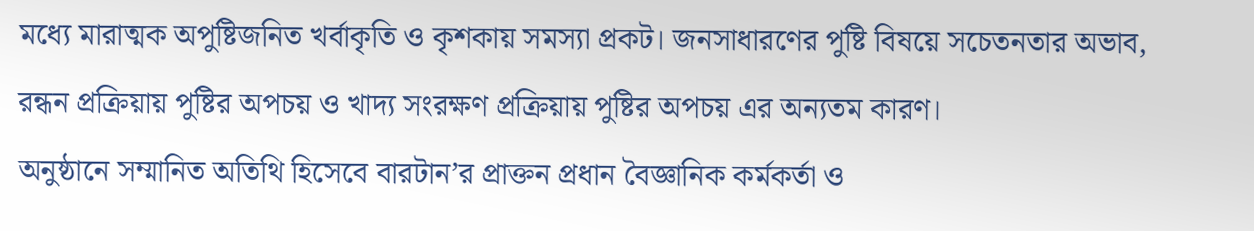মধ্যে মারাত্মক অপুষ্টিজনিত খর্বাকৃতি ও কৃশকায় সমস্যা প্রকট। জনসাধারণের পুষ্টি বিষয়ে সচেতনতার অভাব, রন্ধন প্রক্রিয়ায় পুষ্টির অপচয় ও খাদ্য সংরক্ষণ প্রক্রিয়ায় পুষ্টির অপচয় এর অন্যতম কারণ।
অনুষ্ঠানে সম্মানিত অতিথি হিসেবে বারটান’র প্রাক্তন প্রধান বৈজ্ঞানিক কর্মকর্তা ও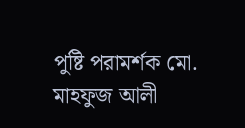পুষ্টি পরামর্শক মো. মাহফুজ আলী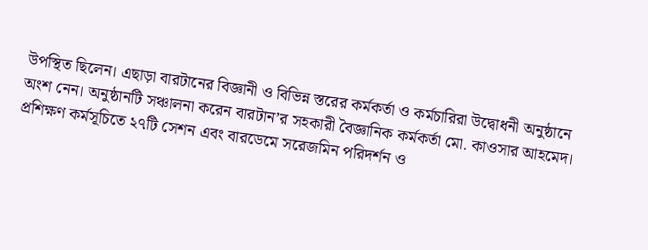উপস্থিত ছিলেন। এছাড়া বারটানের বিজ্ঞানী ও বিভিন্ন স্তরের কর্মকর্তা ও কর্মচারিরা উদ্বোধনী অনুষ্ঠানে অংশ নেন। অনুষ্ঠানটি সঞ্চালনা করেন বারটান’র সহকারী বৈজ্ঞানিক কর্মকর্তা মো. কাওসার আহমেদ। প্রশিক্ষণ কর্মসূচিতে ২৭টি সেশন এবং বারডেমে সরেজমিন পরিদর্শন ও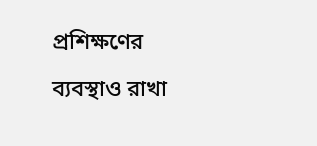প্রশিক্ষণের ব্যবস্থাও রাখা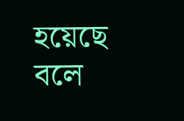হয়েছে বলে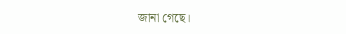জানা গেছে।